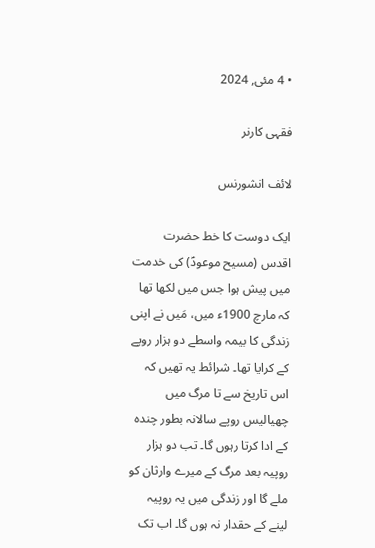• 4 مئی, 2024

فقہی کارنر

لائف انشورنس

ایک دوست کا خط حضرت اقدس (مسیح موعودؑ) کی خدمت میں پیش ہوا جس میں لکھا تھا کہ مارچ 1900ء میں، مَیں نے اپنی زندگی کا بیمہ واسطے دو ہزار روپے کے کرایا تھا۔ شرائط یہ تھیں کہ اس تاریخ سے تا مرگ میں چھیالیس روپے سالانہ بطور چندہ کے ادا کرتا رہوں گا۔ تب دو ہزار روپیہ بعد مرگ کے میرے وارثان کو ملے گا اور زندگی میں یہ روپیہ لینے کے حقدار نہ ہوں گا۔ اب تک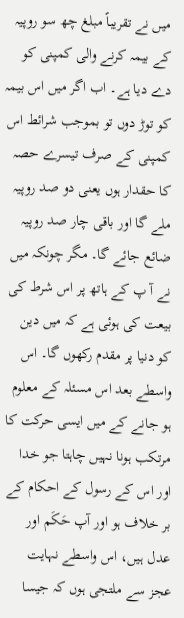میں نے تقریباً مبلغ چھ سو روپیہ کے بیمہ کرنے والی کمپنی کو دے دیا ہے۔ اب اگر میں اس بیمہ کو توڑ دوں تو بموجب شرائط اس کمپنی کے صرف تیسرے حصہ کا حقدار ہوں یعنی دو صد روپیہ ملے گا اور باقی چار صد روپیہ ضائع جائے گا۔ مگر چونکہ میں نے آ پ کے ہاتھ پر اس شرط کی بیعت کی ہوئی ہے کہ میں دین کو دنیا پر مقدم رکھوں گا۔ اس واسطے بعد اس مسئلہ کے معلوم ہو جانے کے میں ایسی حرکت کا مرتکب ہونا نہیں چاہتا جو خدا اور اس کے رسول کے احکام کے بر خلاف ہو اور آپ حَکَم اور عدل ہیں، اس واسطے نہایت عجز سے ملتجی ہوں کہ جیسا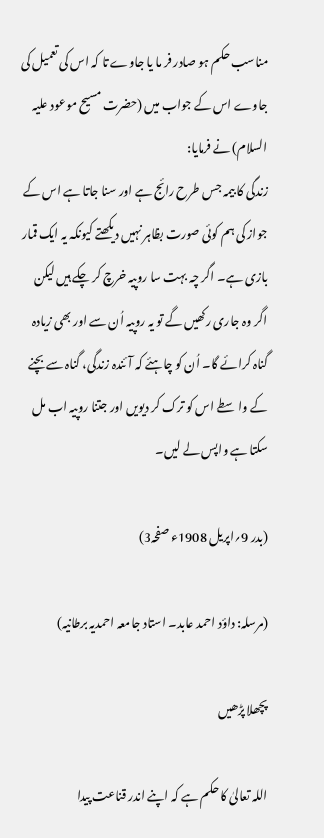مناسب حکم ہو صادر فر ما یا جاوے تا کہ اس کی تعمیل کی جاوے اس کے جواب میں (حضرت مسیح موعود علیہ السلام) نے فرمایا:
زندگی کا بیمہ جس طرح رائج ہے اور سنا جاتا ہے اس کے جواز کی ہم کوئی صورت بظاہر نہیں دیکھتے کیونکہ یہ ایک قمار بازی ہے۔ اگر چہ بہت سا روپیہ خرچ کر چکے ہیں لیکن اگر وہ جاری رکھیں گے تو یہ روپیہ اُن سے اور بھی زیادہ گناہ کرائے گا۔ اُن کو چاہئے کہ آئندہ زندگی، گناہ سے بچنے کے واسطے اس کو ترک کر دیویں اور جتنا روپیہ اب مل سکتا ہے واپس لے لیں۔

(بدر 9؍اپریل 1908ء صفحہ3)

(مرسلہ: داؤد احمد عابد۔ استاد جامعہ احمدیہ برطانیہ)

پچھلا پڑھیں

اللہ تعالیٰ کا حکم ہے کہ اپنے اندر قناعت پیدا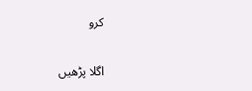کرو

اگلا پڑھیں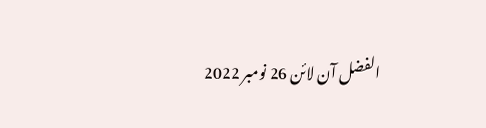الفضل آن لائن 26 نومبر 2022